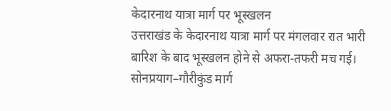केदारनाथ यात्रा मार्ग पर भूस्खलन
उत्तराखंड के केदारनाथ यात्रा मार्ग पर मंगलवार रात भारी बारिश के बाद भूस्खलन होने से अफरा-तफरी मच गई। सोनप्रयाग–गौरीकुंड मार्ग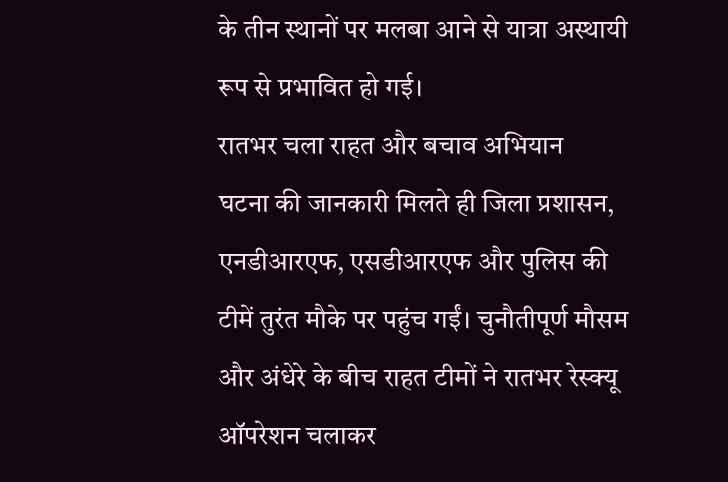के तीन स्थानों पर मलबा आने से यात्रा अस्थायी रूप से प्रभावित हो गई।
रातभर चला राहत और बचाव अभियान
घटना की जानकारी मिलते ही जिला प्रशासन, एनडीआरएफ, एसडीआरएफ और पुलिस की टीमें तुरंत मौके पर पहुंच गईं। चुनौतीपूर्ण मौसम और अंधेरे के बीच राहत टीमों ने रातभर रेस्क्यू ऑपरेशन चलाकर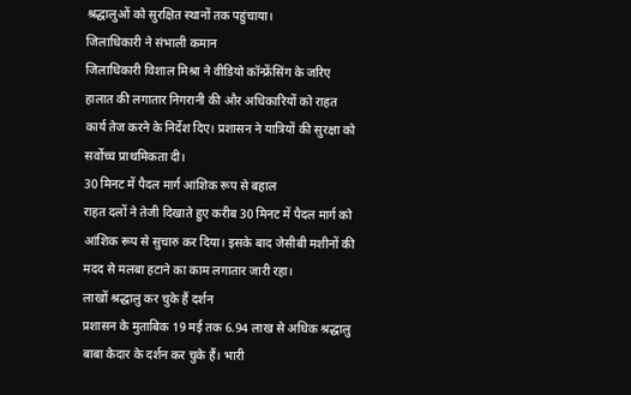श्रद्धालुओं को सुरक्षित स्थानों तक पहुंचाया।
जिलाधिकारी ने संभाली कमान
जिलाधिकारी विशाल मिश्रा ने वीडियो कॉन्फ्रेंसिंग के जरिए हालात की लगातार निगरानी की और अधिकारियों को राहत कार्य तेज करने के निर्देश दिए। प्रशासन ने यात्रियों की सुरक्षा को सर्वोच्च प्राथमिकता दी।
30 मिनट में पैदल मार्ग आंशिक रूप से बहाल
राहत दलों ने तेजी दिखाते हुए करीब 30 मिनट में पैदल मार्ग को आंशिक रूप से सुचारु कर दिया। इसके बाद जेसीबी मशीनों की मदद से मलबा हटाने का काम लगातार जारी रहा।
लाखों श्रद्धालु कर चुके हैं दर्शन
प्रशासन के मुताबिक 19 मई तक 6.94 लाख से अधिक श्रद्धालु बाबा केदार के दर्शन कर चुके हैं। भारी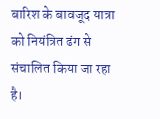बारिश के बावजूद यात्रा को नियंत्रित ढंग से संचालित किया जा रहा है।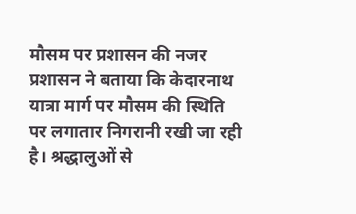मौसम पर प्रशासन की नजर
प्रशासन ने बताया कि केदारनाथ यात्रा मार्ग पर मौसम की स्थिति पर लगातार निगरानी रखी जा रही है। श्रद्धालुओं से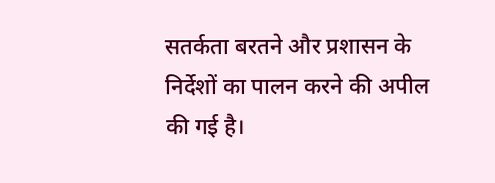सतर्कता बरतने और प्रशासन के निर्देशों का पालन करने की अपील की गई है।